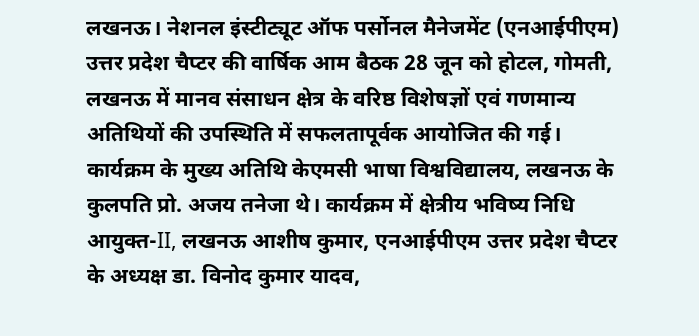लखनऊ। नेशनल इंस्टीट्यूट ऑफ पर्सोनल मैनेजमेंट (एनआईपीएम) उत्तर प्रदेश चैप्टर की वार्षिक आम बैठक 28 जून को होटल, गोमती, लखनऊ में मानव संसाधन क्षेत्र के वरिष्ठ विशेषज्ञों एवं गणमान्य अतिथियों की उपस्थिति में सफलतापूर्वक आयोजित की गई।
कार्यक्रम के मुख्य अतिथि केएमसी भाषा विश्वविद्यालय, लखनऊ के कुलपति प्रो. अजय तनेजा थे। कार्यक्रम में क्षेत्रीय भविष्य निधि आयुक्त-II, लखनऊ आशीष कुमार, एनआईपीएम उत्तर प्रदेश चैप्टर के अध्यक्ष डा. विनोद कुमार यादव,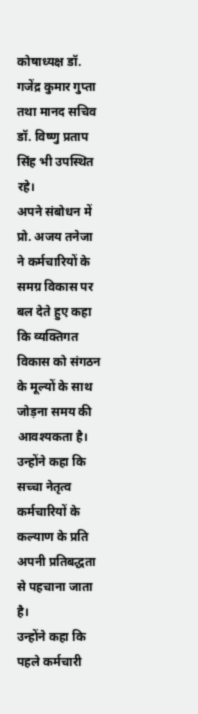कोषाध्यक्ष डॉ. गजेंद्र कुमार गुप्ता तथा मानद सचिव डॉ. विष्णु प्रताप सिंह भी उपस्थित रहे।
अपने संबोधन में प्रो. अजय तनेजा ने कर्मचारियों के समग्र विकास पर बल देते हुए कहा कि व्यक्तिगत विकास को संगठन के मूल्यों के साथ जोड़ना समय की आवश्यकता है। उन्होंने कहा कि सच्चा नेतृत्व कर्मचारियों के कल्याण के प्रति अपनी प्रतिबद्धता से पहचाना जाता है।
उन्होंने कहा कि पहले कर्मचारी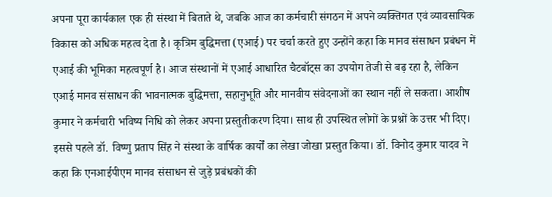अपना पूरा कार्यकाल एक ही संस्था में बिताते थे, जबकि आज का कर्मचारी संगठन में अपने व्यक्तिगत एवं व्यावसायिक विकास को अधिक महत्व देता है। कृत्रिम बुद्धिमत्ता (एआई) पर चर्चा करते हुए उन्होंने कहा कि मानव संसाधन प्रबंधन में एआई की भूमिका महत्वपूर्ण है। आज संस्थानों में एआई आधारित चैटबॉट्स का उपयोग तेजी से बढ़ रहा है, लेकिन एआई मानव संसाधन की भावनात्मक बुद्धिमत्ता, सहानुभूति और मानवीय संवेदनाओं का स्थान नहीं ले सकता। आशीष कुमार ने कर्मचारी भविष्य निधि को लेकर अपना प्रस्तुतीकरण दिया। साथ ही उपस्थित लोगों के प्रश्नों के उत्तर भी दिए।
इससे पहले डॉ. विष्णु प्रताप सिंह ने संस्था के वार्षिक कार्यों का लेखा जोखा प्रस्तुत किया। डॉ. विनोद कुमार यादव ने कहा कि एनआईपीएम मानव संसाधन से जुड़े प्रबंधकों की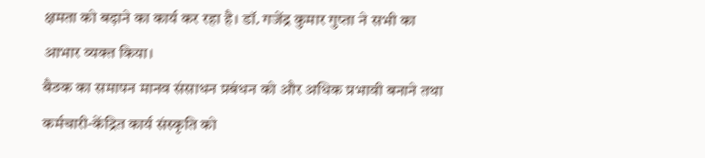क्षमता को बढ़ाने का कार्य कर रहा है। डॉ. गजेंद्र कुमार गुप्ता ने सभी का आभार व्यक्त किया।
बैठक का समापन मानव संसाधन प्रबंधन को और अधिक प्रभावी बनाने तथा कर्मचारी-केंद्रित कार्य संस्कृति को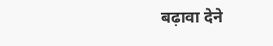बढ़ावा देने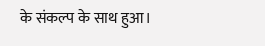के संकल्प के साथ हुआ।